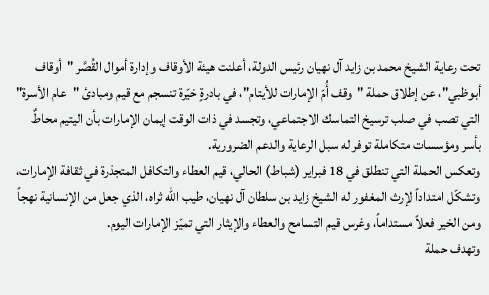تحت رعاية الشيخ محمد بن زايد آل نهيان رئيس الدولة، أعلنت هيئة الأوقاف وإدارة أموال القُصَّر "أوقاف أبوظبي"، عن إطلاق حملة "وقف أُمّ الإمارات للأيتام"، في بادرةٍ خيّرة تنسجم مع قيم ومبادئ "عام الأسرة" التي تصب في صلب ترسيخ التماسك الاجتماعي، وتجسد في ذات الوقت إيمان الإمارات بأن اليتيم محاطٌ بأسر ومؤسسات متكاملة توفر له سبل الرعاية والدعم الضرورية.
وتعكس الحملة التي تنطلق في 18 فبراير (شباط) الحالي، قيم العطاء والتكافل المتجذرة في ثقافة الإمارات، وتشكّل امتداداً لإرث المغفور له الشيخ زايد بن سلطان آل نهيان، طيب الله ثراه، الذي جعل من الإنسانية نهجاً ومن الخير فعلاً مستداماً، وغرس قيم التسامح والعطاء والإيثار التي تميّز الإمارات اليوم.
وتهدف حملة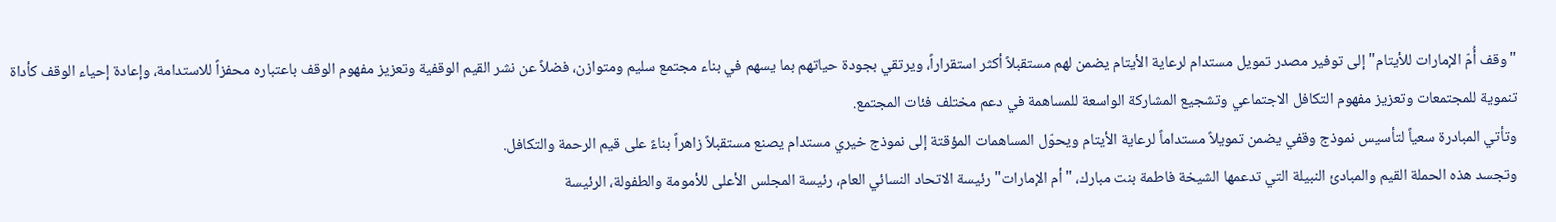"وقف أُمّ الإمارات للأيتام" إلى توفير مصدر تمويل مستدام لرعاية الأيتام يضمن لهم مستقبلاً أكثر استقراراً، ويرتقي بجودة حياتهم بما يسهم في بناء مجتمع سليم ومتوازن، فضلاً عن نشر القيم الوقفية وتعزيز مفهوم الوقف باعتباره محفزاً للاستدامة، وإعادة إحياء الوقف كأداة تنموية للمجتمعات وتعزيز مفهوم التكافل الاجتماعي وتشجيع المشاركة الواسعة للمساهمة في دعم مختلف فئات المجتمع.
وتأتي المبادرة سعياً لتأسيس نموذج وقفي يضمن تمويلاً مستداماً لرعاية الأيتام ويحوّل المساهمات المؤقتة إلى نموذج خيري مستدام يصنع مستقبلاً زاهراً بناءً على قيم الرحمة والتكافل.
وتجسد هذه الحملة القيم والمبادئ النبيلة التي تدعمها الشيخة فاطمة بنت مبارك، "أم الإمارات" رئيسة الاتحاد النسائي العام، رئيسة المجلس الأعلى للأمومة والطفولة، الرئيسة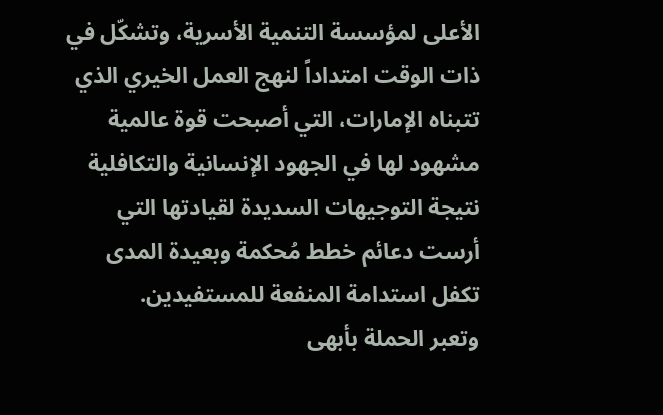الأعلى لمؤسسة التنمية الأسرية، وتشكّل في ذات الوقت امتداداً لنهج العمل الخيري الذي تتبناه الإمارات، التي أصبحت قوة عالمية مشهود لها في الجهود الإنسانية والتكافلية نتيجة التوجيهات السديدة لقيادتها التي أرست دعائم خطط مُحكمة وبعيدة المدى تكفل استدامة المنفعة للمستفيدين.
وتعبر الحملة بأبهى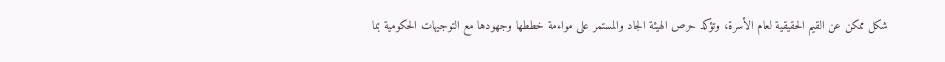شكل ممكن عن القيم الحقيقية لعام الأسرة، وتؤكد حرص الهيئة الجاد والمستمر على مواءمة خططها وجهودها مع التوجيهات الحكومية بما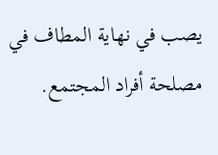يصب في نهاية المطاف في مصلحة أفراد المجتمع.